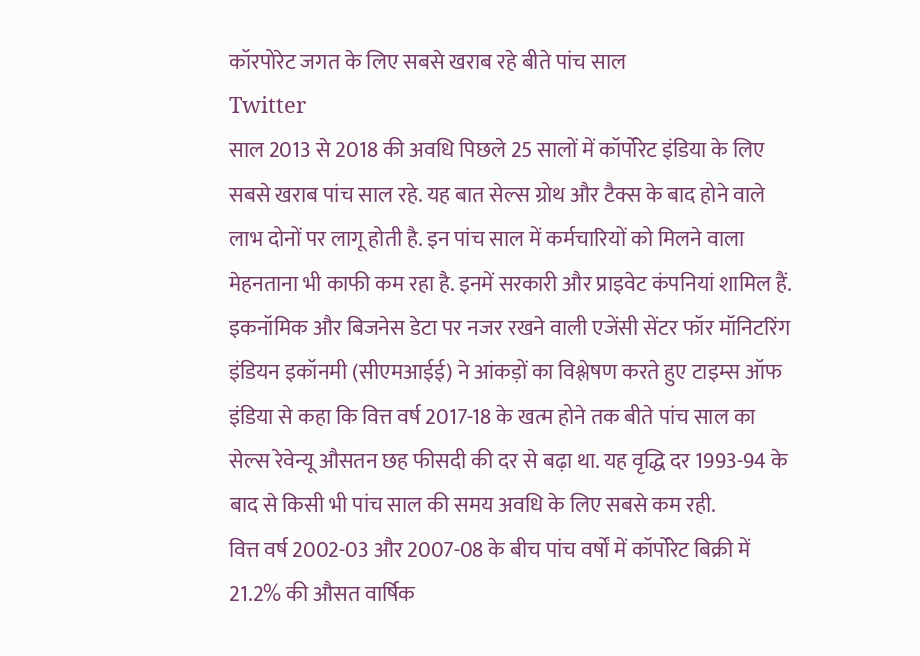कॉरपोरेट जगत के लिए सबसे खराब रहे बीते पांच साल
Twitter
साल 2013 से 2018 की अवधि पिछले 25 सालों में कॉर्पोरेट इंडिया के लिए सबसे खराब पांच साल रहे. यह बात सेल्स ग्रोथ और टैक्स के बाद होने वाले लाभ दोनों पर लागू होती है. इन पांच साल में कर्मचारियों को मिलने वाला मेहनताना भी काफी कम रहा है. इनमें सरकारी और प्राइवेट कंपनियां शामिल हैं.
इकनॉमिक और बिजनेस डेटा पर नजर रखने वाली एजेंसी सेंटर फॉर मॉनिटरिंग इंडियन इकॉनमी (सीएमआईई) ने आंकड़ों का विश्लेषण करते हुए टाइम्स ऑफ इंडिया से कहा कि वित्त वर्ष 2017-18 के खत्म होने तक बीते पांच साल का सेल्स रेवेन्यू औसतन छह फीसदी की दर से बढ़ा था. यह वृद्धि दर 1993-94 के बाद से किसी भी पांच साल की समय अवधि के लिए सबसे कम रही.
वित्त वर्ष 2002-03 और 2007-08 के बीच पांच वर्षों में कॉर्पोरेट बिक्री में 21.2% की औसत वार्षिक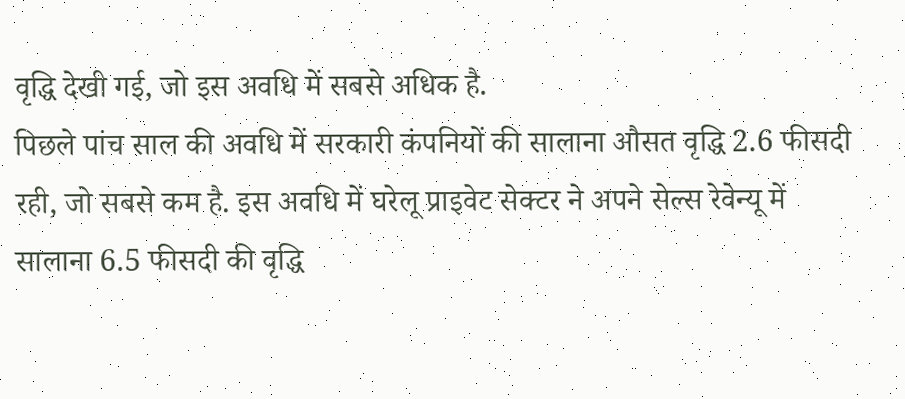वृद्धि देखी गई, जो इस अवधि में सबसे अधिक है.
पिछले पांच साल की अवधि में सरकारी कंपनियों की सालाना औसत वृद्धि 2.6 फीसदी रही, जो सबसे कम है. इस अवधि में घरेलू प्राइवेट सेक्टर ने अपने सेल्स रेवेन्यू में सालाना 6.5 फीसदी की वृद्धि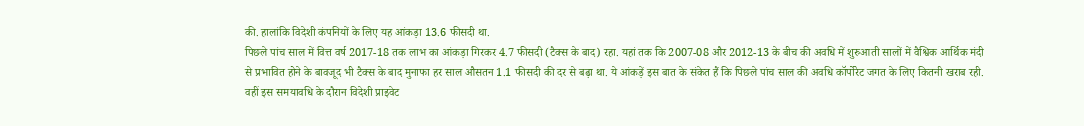की. हालांकि विदेशी कंपनियों के लिए यह आंकड़ा 13.6 फीसदी था.
पिछले पांच साल में वित्त वर्ष 2017-18 तक लाभ का आंकड़ा गिरकर 4.7 फीसदी (टैक्स के बाद) रहा. यहां तक कि 2007-08 और 2012-13 के बीच की अवधि में शुरुआती सालों में वैश्विक आर्थिक मंदी से प्रभावित होने के बावजूद भी टैक्स के बाद मुनाफा हर साल औसतन 1.1 फीसदी की दर से बढ़ा था. ये आंकड़ें इस बात के संकेत हैं कि पिछले पांच साल की अवधि कॉर्पोरेट जगत के लिए कितनी खराब रही.
वहीं इस समयावधि के दौरान विदेशी प्राइवेट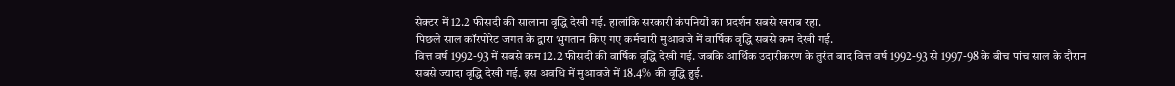सेक्टर में 12.2 फीसदी की सालाना वृद्धि देखी गई. हालांकि सरकारी कंपनियों का प्रदर्शन सबसे खराब रहा.
पिछले साल कॉरपोरेट जगत के द्वारा भुगतान किए गए कर्मचारी मुआवजे में वार्षिक वृद्धि सबसे कम देखी गई.
वित्त वर्ष 1992-93 में सबसे कम 12.2 फीसदी की वार्षिक वृद्धि देखी गई. जबकि आर्थिक उदारीकरण के तुरंत बाद वित्त वर्ष 1992-93 से 1997-98 के बीच पांच साल के दौरान सबसे ज्यादा वृद्धि देखी गई. इस अवधि में मुआवजे में 18.4% की वृद्धि हुई.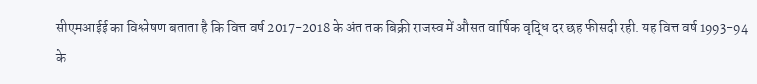सीएमआईई का विश्लेषण बताता है कि वित्त वर्ष 2017-2018 के अंत तक बिक्री राजस्व में औसत वार्षिक वृद्धि दर छह फीसदी रही. यह वित्त वर्ष 1993-94 के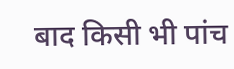बाद किसी भी पांच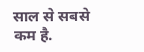साल से सबसे कम है.